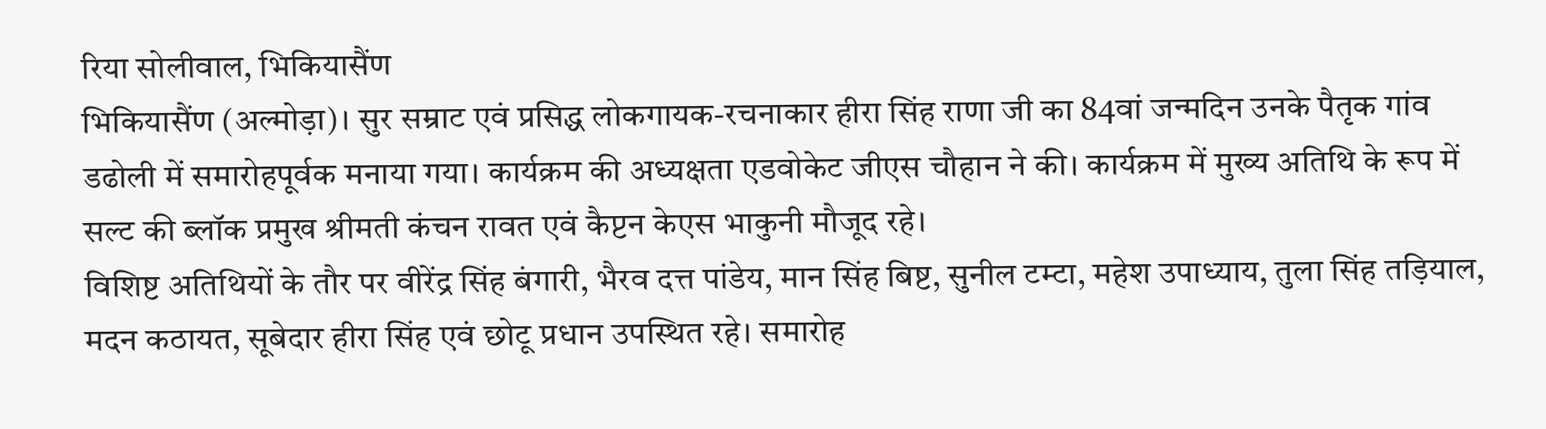रिया सोलीवाल, भिकियासैंण
भिकियासैंण (अल्मोड़ा)। सुर सम्राट एवं प्रसिद्ध लोकगायक-रचनाकार हीरा सिंह राणा जी का 84वां जन्मदिन उनके पैतृक गांव डढोली में समारोहपूर्वक मनाया गया। कार्यक्रम की अध्यक्षता एडवोकेट जीएस चौहान ने की। कार्यक्रम में मुख्य अतिथि के रूप में सल्ट की ब्लॉक प्रमुख श्रीमती कंचन रावत एवं कैप्टन केएस भाकुनी मौजूद रहे।
विशिष्ट अतिथियों के तौर पर वीरेंद्र सिंह बंगारी, भैरव दत्त पांडेय, मान सिंह बिष्ट, सुनील टम्टा, महेश उपाध्याय, तुला सिंह तड़ियाल, मदन कठायत, सूबेदार हीरा सिंह एवं छोटू प्रधान उपस्थित रहे। समारोह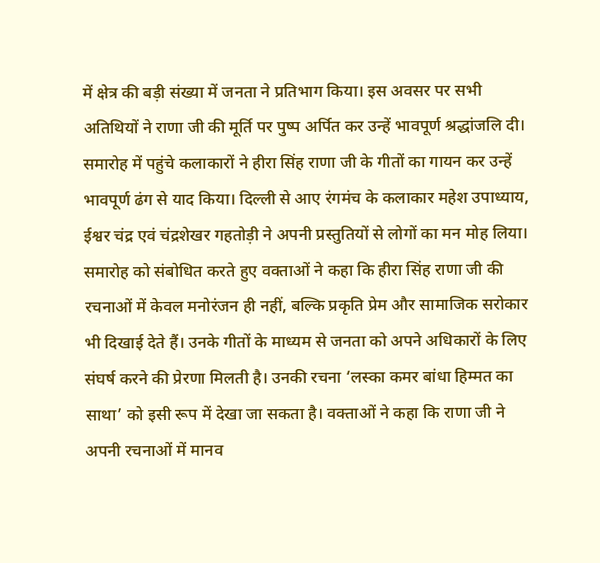में क्षेत्र की बड़ी संख्या में जनता ने प्रतिभाग किया। इस अवसर पर सभी अतिथियों ने राणा जी की मूर्ति पर पुष्प अर्पित कर उन्हें भावपूर्ण श्रद्धांजलि दी।
समारोह में पहुंचे कलाकारों ने हीरा सिंह राणा जी के गीतों का गायन कर उन्हें भावपूर्ण ढंग से याद किया। दिल्ली से आए रंगमंच के कलाकार महेश उपाध्याय, ईश्वर चंद्र एवं चंद्रशेखर गहतोड़ी ने अपनी प्रस्तुतियों से लोगों का मन मोह लिया।
समारोह को संबोधित करते हुए वक्ताओं ने कहा कि हीरा सिंह राणा जी की रचनाओं में केवल मनोरंजन ही नहीं, बल्कि प्रकृति प्रेम और सामाजिक सरोकार भी दिखाई देते हैं। उनके गीतों के माध्यम से जनता को अपने अधिकारों के लिए संघर्ष करने की प्रेरणा मिलती है। उनकी रचना ‘लस्का कमर बांधा हिम्मत का साथा’ को इसी रूप में देखा जा सकता है। वक्ताओं ने कहा कि राणा जी ने अपनी रचनाओं में मानव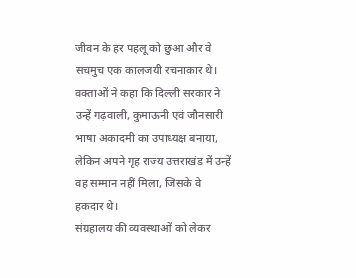जीवन के हर पहलू को छुआ और वे सचमुच एक कालजयी रचनाकार थे।
वक्ताओं ने कहा कि दिल्ली सरकार ने उन्हें गढ़वाली, कुमाऊनी एवं जौनसारी भाषा अकादमी का उपाध्यक्ष बनाया, लेकिन अपने गृह राज्य उत्तराखंड में उन्हें वह सम्मान नहीं मिला, जिसके वे हकदार थे।
संग्रहालय की व्यवस्थाओं को लेकर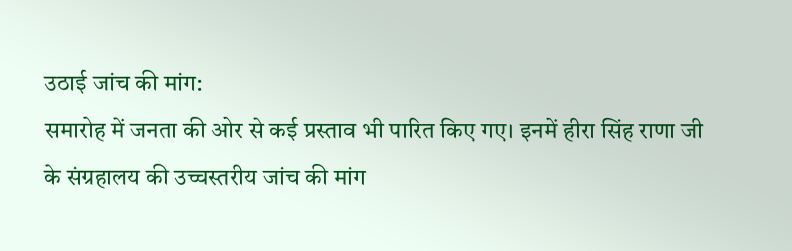उठाई जांच की मांग:
समारोह में जनता की ओर से कई प्रस्ताव भी पारित किए गए। इनमें हीरा सिंह राणा जी के संग्रहालय की उच्चस्तरीय जांच की मांग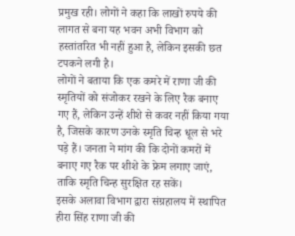प्रमुख रही। लोगों ने कहा कि लाखों रुपये की लागत से बना यह भवन अभी विभाग को हस्तांतरित भी नहीं हुआ है, लेकिन इसकी छत टपकने लगी है।
लोगों ने बताया कि एक कमरे में राणा जी की स्मृतियों को संजोकर रखने के लिए रैक बनाए गए हैं, लेकिन उन्हें शीशे से कवर नहीं किया गया है, जिसके कारण उनके स्मृति चिन्ह धूल से भरे पड़े हैं। जनता ने मांग की कि दोनों कमरों में बनाए गए रैक पर शीशे के फ्रेम लगाए जाएं, ताकि स्मृति चिन्ह सुरक्षित रह सकें।
इसके अलावा विभाग द्वारा संग्रहालय में स्थापित हीरा सिंह राणा जी की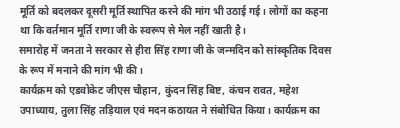मूर्ति को बदलकर दूसरी मूर्ति स्थापित करने की मांग भी उठाई गई। लोगों का कहना था कि वर्तमान मूर्ति राणा जी के स्वरूप से मेल नहीं खाती है।
समारोह में जनता ने सरकार से हीरा सिंह राणा जी के जन्मदिन को सांस्कृतिक दिवस के रूप में मनाने की मांग भी की।
कार्यक्रम को एडवोकेट जीएस चौहान, कुंदन सिंह बिष्ट, कंचन रावत, महेश उपाध्याय, तुला सिंह तड़ियाल एवं मदन कठायत ने संबोधित किया। कार्यक्रम का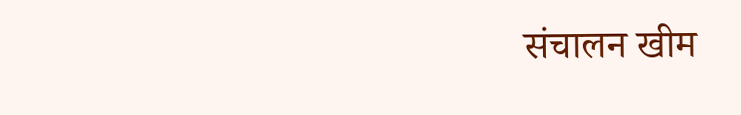संचालन खीम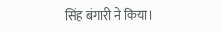सिंह बंगारी ने किया।